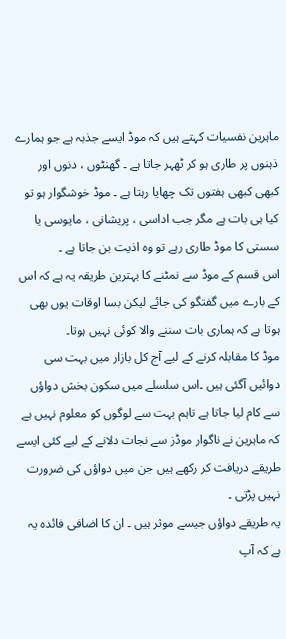ماہرین نفسیات کہتے ہیں کہ موڈ ایسے جذبہ ہے جو ہمارے ذہنوں پر طاری ہو کر ٹھہر جاتا ہے ۔ گھنٹوں ، دنوں اور کبھی کبھی ہفتوں تک چھایا رہتا ہے ۔ موڈ خوشگوار ہو تو کیا ہی بات ہے مگر جب اداسی ، پریشانی ، مایوسی یا سستی کا موڈ طاری رہے تو وہ اذیت بن جاتا ہے ۔
اس قسم کے موڈ سے نمٹنے کا بہترین طریقہ یہ ہے کہ اس کے بارے میں گفتگو کی جائے لیکن بسا اوقات یوں بھی ہوتا ہے کہ ہماری بات سننے والا کوئی نہیں ہوتا۔
موڈ کا مقابلہ کرنے کے لیے آج کل بازار میں بہت سی دوائیں آگئی ہیں ۔اس سلسلے میں سکون بخش دواؤں سے کام لیا جاتا ہے تاہم بہت سے لوگوں کو معلوم نہیں ہے کہ ماہرین نے ناگوار موڈز سے نجات دلانے کے لیے کئی ایسے طریقے دریافت کر رکھے ہیں جن میں دواؤں کی ضرورت نہیں پڑتی ۔
یہ طریقے دواؤں جیسے موثر ہیں ۔ ان کا اضافی فائدہ یہ ہے کہ آپ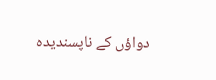دواؤں کے ناپسندیدہ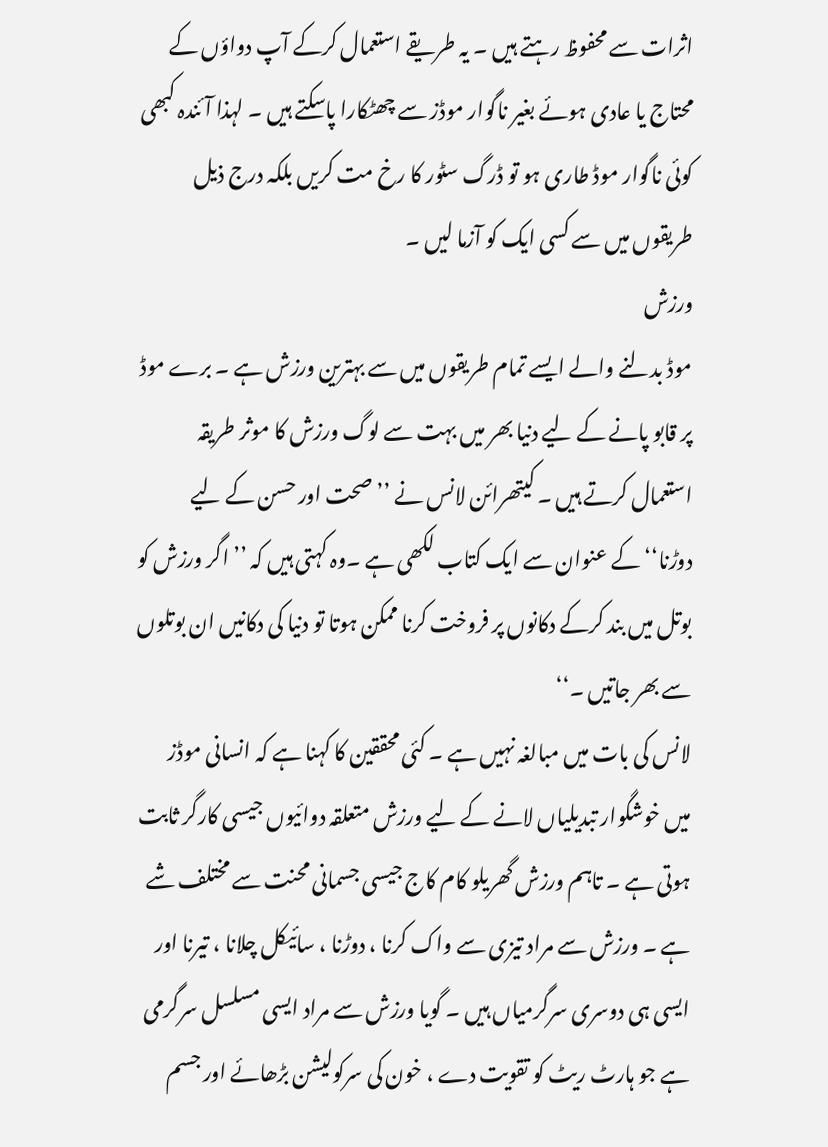اثرات سے محفوظ رہتے ہیں ۔ یہ طریقے استعمال کرکے آپ دواؤں کے محتاج یا عادی ہوئے بغیر ناگوار موڈز سے چھٹکارا پاسکتے ہیں ۔ لہذا آئندہ کبھی کوئی ناگوار موڈ طاری ہو تو ڈرگ سٹور کا رخ مت کریں بلکہ درج ذیل طریقوں میں سے کسی ایک کو آزما لیں ۔
ورزش
موڈ بدلنے والے ایسے تمام طریقوں میں سے بہترین ورزش ہے ۔ برے موڈ پر قابو پانے کے لیے دنیا بھر میں بہت سے لوگ ورزش کا موثر طریقہ استعمال کرتے ہیں ۔ کیتھرائن لانس نے ’’ صحت اور حسن کے لیے دوڑنا‘‘ کے عنوان سے ایک کتاب لکھی ہے ۔وہ کہتی ہیں کہ ’’ اگر ورزش کو بوتل میں بند کرکے دکانوں پر فروخت کرنا ممکن ہوتا تو دنیا کی دکانیں ان بوتلوں سے بھر جاتیں ۔‘‘
لانس کی بات میں مبالغہ نہیں ہے ۔ کئی محققین کا کہنا ہے کہ انسانی موڈز میں خوشگوار تبدیلیاں لانے کے لیے ورزش متعلقہ دوائیوں جیسی کارگر ثابت ہوتی ہے ۔ تاہم ورزش گھریلو کام کاج جیسی جسمانی محنت سے مختلف شے ہے ۔ ورزش سے مراد تیزی سے واک کرنا ، دوڑنا ، سائیکل چلانا ، تیرنا اور ایسی ہی دوسری سرگرمیاں ہیں ۔ گویا ورزش سے مراد ایسی مسلسل سرگرمی ہے جو ہارٹ ریٹ کو تقویت دے ، خون کی سرکولیشن بڑھائے اور جسم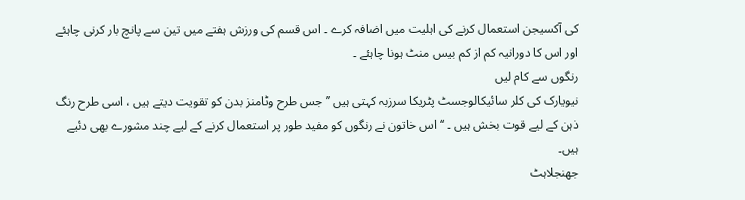کی آکسیجن استعمال کرنے کی اہلیت میں اضافہ کرے ۔ اس قسم کی ورزش ہفتے میں تین سے پانچ بار کرنی چاہئے اور اس کا دورانیہ کم از کم بیس منٹ ہونا چاہئے ۔
رنگوں سے کام لیں
نیویارک کی کلر سائیکالوجسٹ پٹریکا سرزبہ کہتی ہیں ’’ جس طرح وٹامنز بدن کو تقویت دیتے ہیں ، اسی طرح رنگ ذہن کے لیے قوت بخش ہیں ۔ ‘‘ اس خاتون نے رنگوں کو مفید طور پر استعمال کرنے کے لیے چند مشورے بھی دئیے ہیں۔
جھنجلاہٹ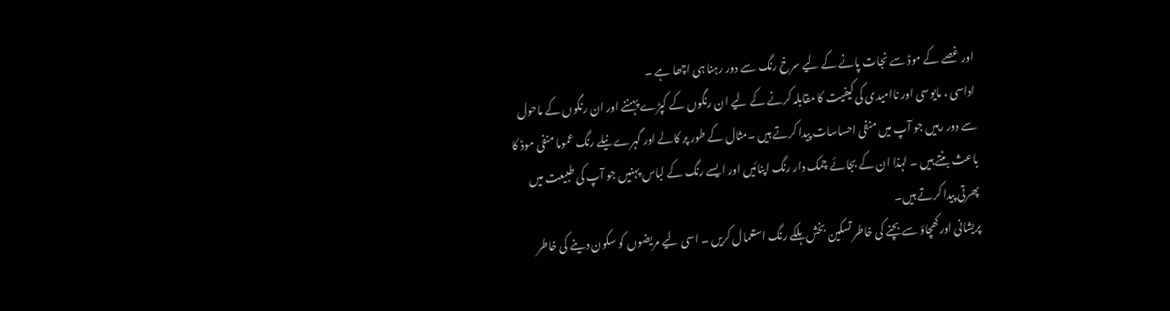اور غصے کے موڈ سے نجات پانے کے لیے سرخ رنگ سے دور رہنا ہی اچھا ہے ۔
اداسی ، مایوسی اور ناامیدی کی کیفیت کا مقابلہ کرنے کے لیے ان رنگوں کے کپڑے پہننے اور ان رنگوں کے ماحول سے دور رہیں جو آپ میں منفی احساسات پیدا کرتے ہیں ۔مثال کے طور پر کالے اور گہرے نیلے رنگ عموما منفی موڈ کا باعث بنتے ہیں ۔ لہذا ان کے بجائے چمک دار رنگ اپنائیں اور ایسے رنگ کے لباس پہنیں جو آپ کی طبیعت میں پھرتی پیدا کرتے ہیں۔
پریشانی اورکھچاؤ سے بچنے کی خاطر تسکین بخش ہلکے رنگ استعمال کریں ۔ اسی لیے مریضوں کو سکون دینے کی خاطر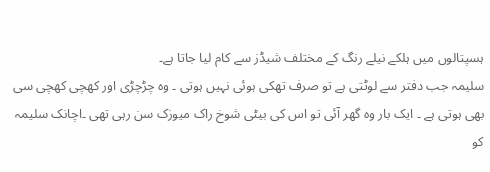ہسپتالوں میں ہلکے نیلے رنگ کے مختلف شیڈز سے کام لیا جاتا ہے۔
سلیمہ جب دفتر سے لوٹتی ہے تو صرف تھکی ہوئی نہیں ہوتی ۔ وہ چڑچڑی اور کھچی کھچی سی بھی ہوتی ہے ۔ ایک بار وہ گھر آئی تو اس کی بیٹی شوخ راک میوزک سن رہی تھی ۔اچانک سلیمہ کو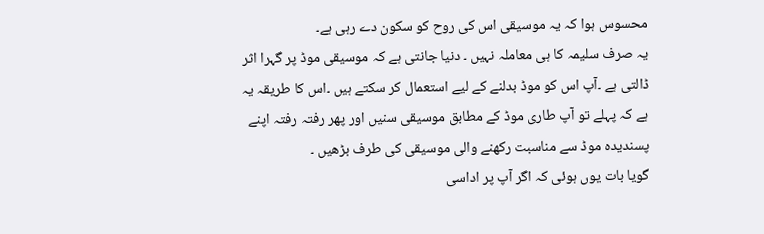محسوس ہوا کہ یہ موسیقی اس کی روح کو سکون دے رہی ہے۔
یہ صرف سلیمہ کا ہی معاملہ نہیں ۔ دنیا جانتی ہے کہ موسیقی موڈ پر گہرا اثر ڈالتی ہے ۔آپ اس کو موڈ بدلنے کے لیے استعمال کر سکتے ہیں ۔اس کا طریقہ یہ ہے کہ پہلے تو آپ طاری موڈ کے مطابق موسیقی سنیں اور پھر رفتہ رفتہ اپنے پسندیدہ موڈ سے مناسبت رکھنے والی موسیقی کی طرف بڑھیں ۔
گویا بات یوں ہوئی کہ اگر آپ پر اداسی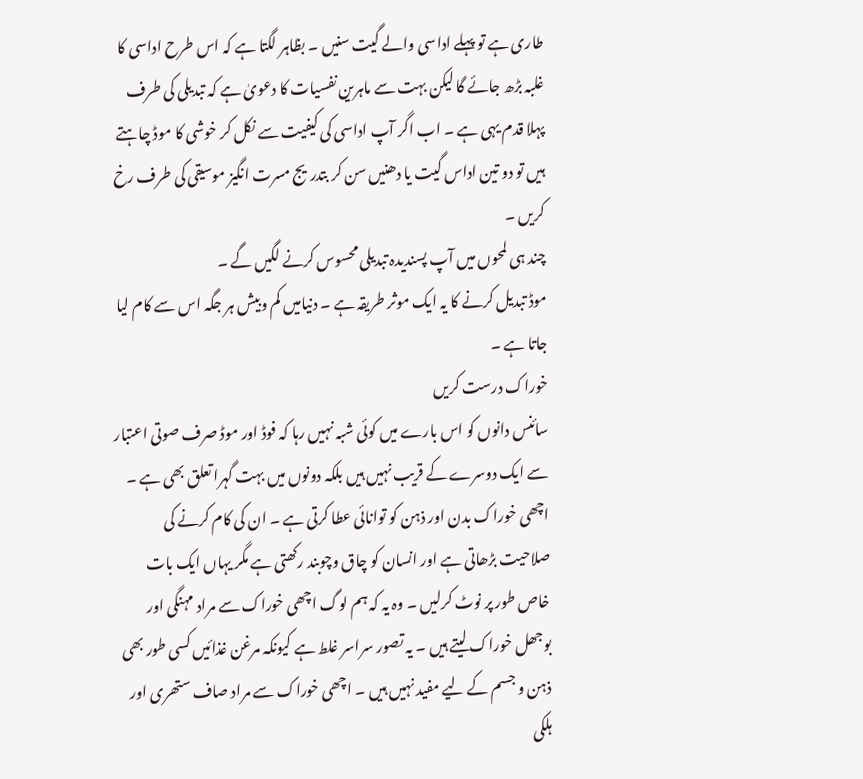طاری ہے تو پہلے اداسی والے گیت سنیں ۔ بظاہر لگتا ہے کہ اس طرح اداسی کا غلبہ بڑھ جائے گا لیکن بہت سے ماہرین نفسیات کا دعویٰ ہے کہ تبدیلی کی طرف پہلا قدم یہی ہے ۔ اب اگر آپ اداسی کی کیفیت سے نکل کر خوشی کا موڈ چاہتے ہیں تو دو تین اداس گیت یا دھنیں سن کر بتدریج مسرت انگیز موسیقی کی طرف رخ کریں ۔
چند ہی لمحوں میں آپ پسندیدہ تبدیلی محسوس کرنے لگیں گے ۔
موڈ تبدیل کرنے کا یہ ایک موثر طریقہ ہے ۔ دنیامیں کم وبیش ہر جگہ اس سے کام لیا جاتا ہے ۔
خوراک درست کریں
سائنس دانوں کو اس بارے میں کوئی شبہ نہیں رہا کہ فوڈ اور موڈ صرف صوتی اعتبار سے ایک دوسرے کے قریب نہیں ہیں بلکہ دونوں میں بہت گہرا تعلق بھی ہے ۔
اچھی خوراک بدن اور ذہن کو توانائی عطا کرتی ہے ۔ ان کی کام کرنے کی صلاحیت بڑھاتی ہے اور انسان کو چاق وچوبند رکھتی ہے مگر یہاں ایک بات خاص طور پر نوٹ کرلیں ۔ وہ یہ کہ ہم لوگ اچھی خوراک سے مراد مہنگی اور بوجھل خوراک لیتے ہیں ۔ یہ تصور سراسر غلط ہے کیونکہ مرغن غذائیں کسی طور بھی ذہن و جسم کے لیے مفید نہیں ہیں ۔ اچھی خوراک سے مراد صاف ستھری اور ہلکی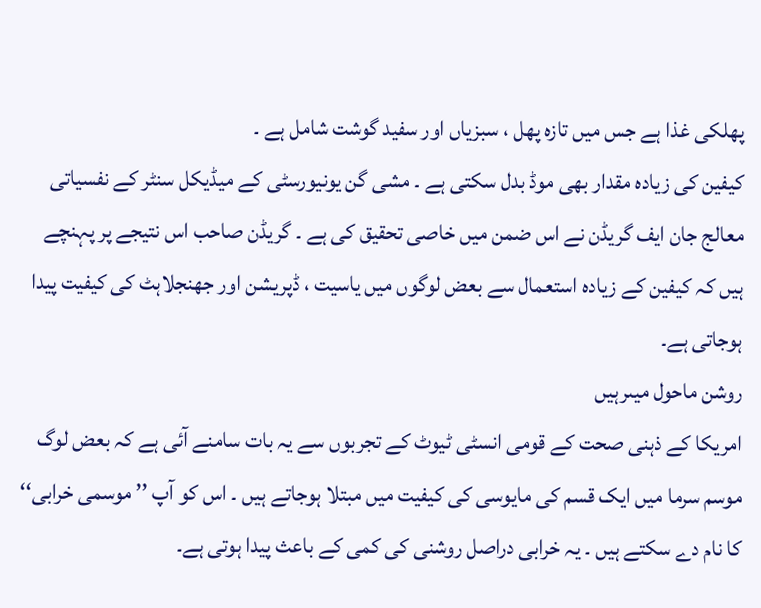پھلکی غذا ہے جس میں تازہ پھل ، سبزیاں اور سفید گوشت شامل ہے ۔
کیفین کی زیادہ مقدار بھی موڈ بدل سکتی ہے ۔ مشی گن یونیورسٹی کے میڈیکل سنٹر کے نفسیاتی معالج جان ایف گریڈن نے اس ضمن میں خاصی تحقیق کی ہے ۔ گریڈن صاحب اس نتیجے پر پہنچے ہیں کہ کیفین کے زیادہ استعمال سے بعض لوگوں میں یاسیت ، ڈپریشن اور جھنجلاہٹ کی کیفیت پیدا ہوجاتی ہے۔
روشن ماحول میںرہیں
امریکا کے ذہنی صحت کے قومی انسٹی ٹیوٹ کے تجربوں سے یہ بات سامنے آئی ہے کہ بعض لوگ موسم سرما میں ایک قسم کی مایوسی کی کیفیت میں مبتلا ہوجاتے ہیں ۔ اس کو آپ ’’ موسمی خرابی‘‘ کا نام دے سکتے ہیں ۔ یہ خرابی دراصل روشنی کی کمی کے باعث پیدا ہوتی ہے۔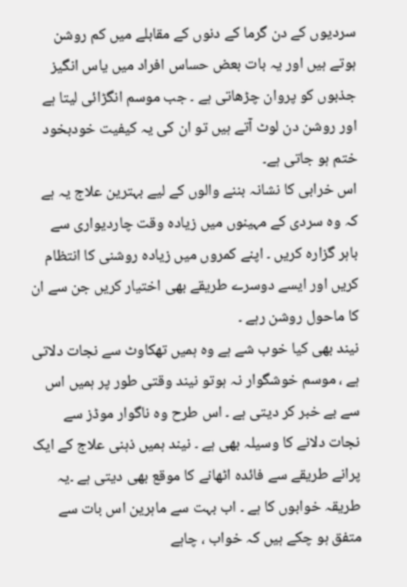سردیوں کے دن گرما کے دنوں کے مقابلے میں کم روشن ہوتے ہیں اور یہ بات بعض حساس افراد میں یاس انگیز جذبوں کو پروان چڑھاتی ہے ۔ جب موسم انگڑائی لیتا ہے اور روشن دن لوٹ آتے ہیں تو ان کی یہ کیفیت خودبخود ختم ہو جاتی ہے۔
اس خرابی کا نشانہ بننے والوں کے لیے بہترین علاج یہ ہے کہ وہ سردی کے مہینوں میں زیادہ وقت چاردیواری سے باہر گزارہ کریں ۔ اپنے کمروں میں زیادہ روشنی کا انتظام کریں اور ایسے دوسرے طریقے بھی اختیار کریں جن سے ان کا ماحول روشن رہے ۔
نیند بھی کیا خوب شے ہے وہ ہمیں تھکاوٹ سے نجات دلاتی ہے ، موسم خوشگوار نہ ہوتو نیند وقتی طور پر ہمیں اس سے بے خبر کر دیتی ہے ۔ اس طرح وہ ناگوار موڈز سے نجات دلانے کا وسیلہ بھی ہے ۔ نیند ہمیں ذہنی علاج کے ایک پرانے طریقے سے فائدہ اٹھانے کا موقع بھی دیتی ہے ۔یہ طریقہ خوابوں کا ہے ۔ اب بہت سے ماہرین اس بات سے متفق ہو چکے ہیں کہ خواب ، چاہے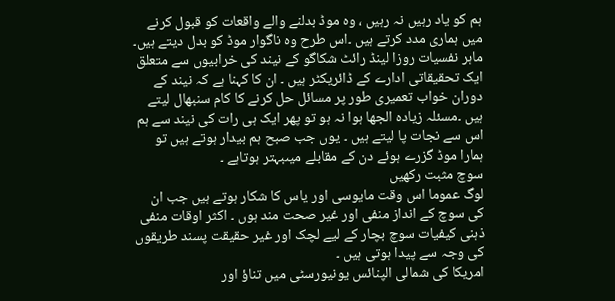ہم کو یاد رہیں نہ رہیں ، وہ موڈ بدلنے والے واقعات کو قبول کرنے میں ہماری مدد کرتے ہیں ۔اس طرح وہ ناگوار موڈ کو بدل دیتے ہیں۔
ماہر نفسیات روزا لینڈ رائٹ شکاگو کے نیند کی خرابیوں سے متعلق ایک تحقیقاتی ادارے کے ڈائریکٹر ہیں ۔ ان کا کہنا ہے کہ نیند کے دوران خواب تعمیری طور پر مسائل حل کرنے کا کام سنبھال لیتے ہیں ۔مسئلہ زیادہ الجھا ہوا نہ ہو تو پھر ایک ہی رات کی نیند سے ہم اس سے نجات پا لیتے ہیں ۔ یوں جب صبح ہم بیدار ہوتے ہیں تو ہمارا موڈ گزرے ہوئے دن کے مقابلے میںبہتر ہوتاہے ۔
سوچ مثبت رکھیں
لوگ عموما اس وقت مایوسی اور یاس کا شکار ہوتے ہیں جب ان کی سوچ کے انداز منفی اور غیر صحت مند ہوں ۔ اکثر اوقات منفی ذہنی کیفیات سوچ بچار کے لیے لچک اور غیر حقیقت پسند طریقوں کی وجہ سے پیدا ہوتی ہیں ۔
امریکا کی شمالی الپنائس یونیورسٹی میں تناؤ اور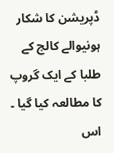ڈپریشن کا شکار ہونیوالے کالج کے طلبا کے ایک گروپ کا مطالعہ کیا گیا ۔ اس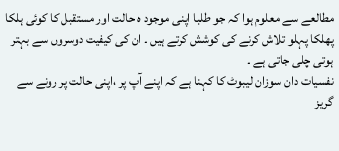مطالعے سے معلوم ہوا کہ جو طلبا اپنی موجود ہ حالت اور مستقبل کا کوئی ہلکا پھلکا پہلو تلاش کرنے کی کوشش کرتے ہیں ۔ ان کی کیفیت دوسروں سے بہتر ہوتی چلی جاتی ہے ۔
نفسیات دان سوزان لیبوٹ کا کہنا ہے کہ اپنے آپ پر ،اپنی حالت پر رونے سے گریز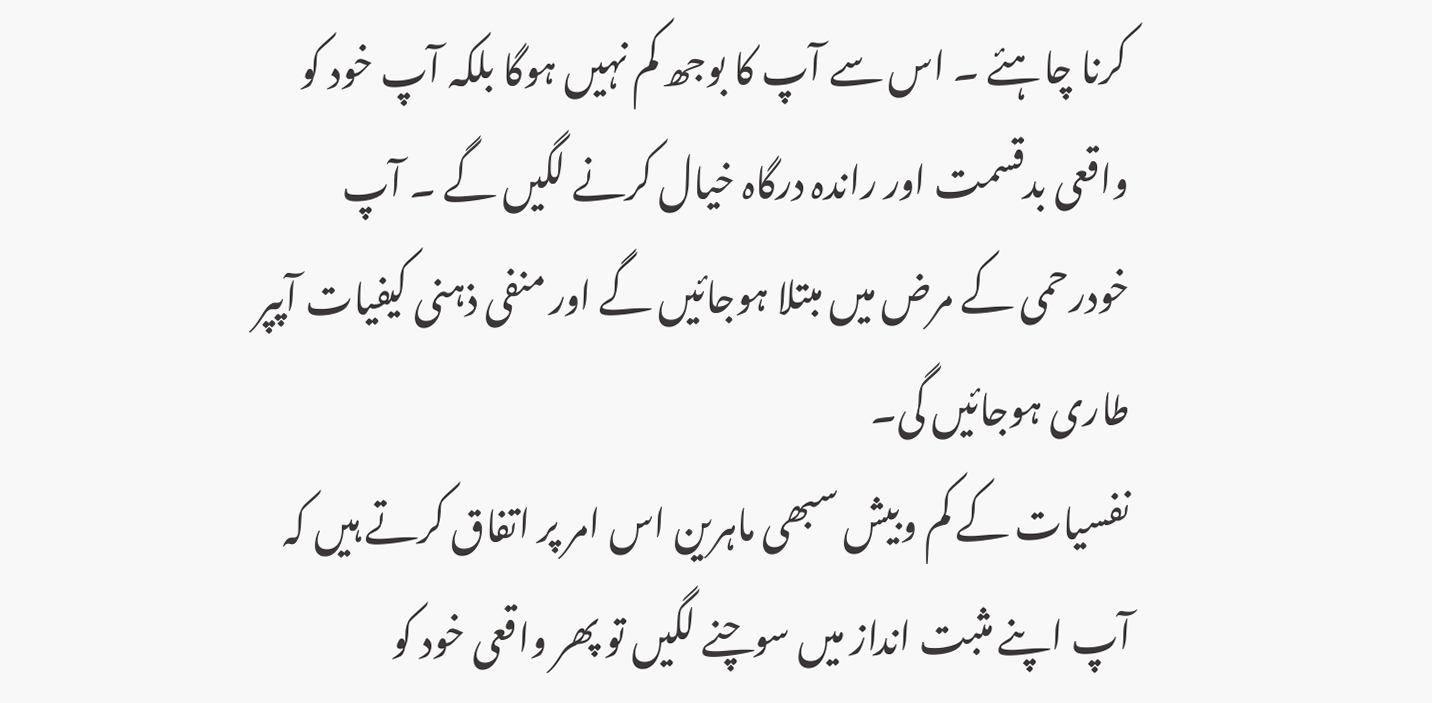کرنا چاہئے ۔ اس سے آپ کا بوجھ کم نہیں ہوگا بلکہ آپ خود کو واقعی بدقسمت اور راندہ درگاہ خیال کرنے لگیں گے ۔ آپ خودرحمی کے مرض میں مبتلا ہوجائیں گے اور منفی ذہنی کیفیات آپپر طاری ہوجائیں گی۔
نفسیات کے کم وبیش سبھی ماہرین اس امر پر اتفاق کرتے ہیں کہ آپ اپنے مثبت انداز میں سوچنے لگیں تو پھر واقعی خود کو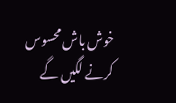خوش باش محسوس کرنے لگیں گے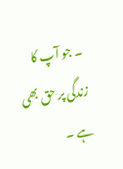۔ جو آپ کا زندگی پر حق بھی ہے ۔